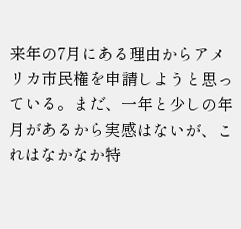来年の7月にある理由からアメリカ市民権を申請しようと思っている。まだ、一年と少しの年月があるから実感はないが、これはなかなか特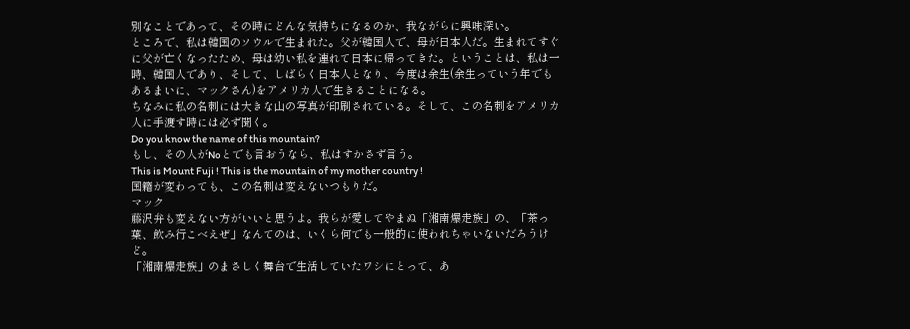別なことであって、その時にどんな気持ちになるのか、我ながらに興味深い。
ところで、私は韓国のソウルで生まれた。父が韓国人で、母が日本人だ。生まれてすぐに父が亡くなったため、母は幼い私を連れて日本に帰ってきた。ということは、私は一時、韓国人であり、そして、しばらく日本人となり、今度は余生(余生っていう年でもあるまいに、マックさん)をアメリカ人で生きることになる。
ちなみに私の名刺には大きな山の写真が印刷されている。そして、この名刺をアメリカ人に手渡す時には必ず聞く。
Do you know the name of this mountain?
もし、その人がNoとでも言おうなら、私はすかさず言う。
This is Mount Fuji ! This is the mountain of my mother country !
国籍が変わっても、この名刺は変えないつもりだ。
マック
藤沢弁も変えない方がいいと思うよ。我らが愛してやまぬ「湘南爆走族」の、「茶っ葉、飲み行こベえぜ」なんてのは、いくら何でも一般的に使われちゃいないだろうけど。
「湘南爆走族」のまさしく舞台で生活していたワシにとって、あ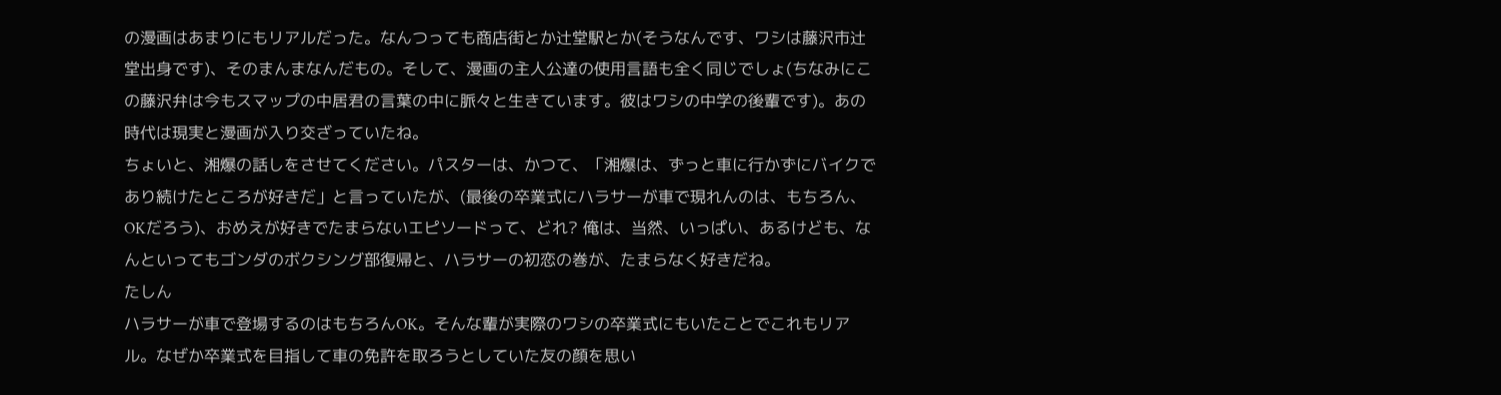の漫画はあまりにもリアルだった。なんつっても商店街とか辻堂駅とか(そうなんです、ワシは藤沢市辻堂出身です)、そのまんまなんだもの。そして、漫画の主人公達の使用言語も全く同じでしょ(ちなみにこの藤沢弁は今もスマップの中居君の言葉の中に脈々と生きています。彼はワシの中学の後輩です)。あの時代は現実と漫画が入り交ざっていたね。
ちょいと、湘爆の話しをさせてください。パスターは、かつて、「湘爆は、ずっと車に行かずにバイクであり続けたところが好きだ」と言っていたが、(最後の卒業式にハラサーが車で現れんのは、もちろん、OKだろう)、おめえが好きでたまらないエピソードって、どれ? 俺は、当然、いっぱい、あるけども、なんといってもゴンダのボクシング部復帰と、ハラサーの初恋の巻が、たまらなく好きだね。
たしん
ハラサーが車で登場するのはもちろんOK。そんな輩が実際のワシの卒業式にもいたことでこれもリアル。なぜか卒業式を目指して車の免許を取ろうとしていた友の顔を思い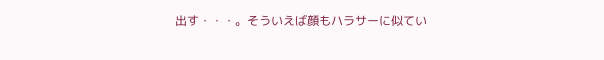出す・・・。そういえば顔もハラサーに似てい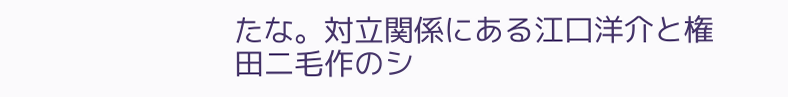たな。対立関係にある江口洋介と権田二毛作のシ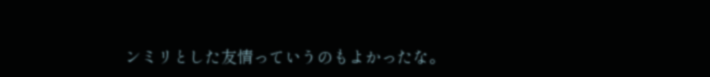ンミリとした友情っていうのもよかったな。